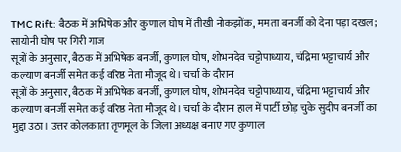TMC Rift: बैठक में अभिषेक और कुणाल घोष में तीखी नोकझोंक, ममता बनर्जी को देना पड़ा दखल; सायोनी घोष पर गिरी गाज
सूत्रों के अनुसार, बैठक में अभिषेक बनर्जी, कुणाल घोष, शोभनदेव चट्टोपाध्याय, चंद्रिमा भट्टाचार्य और कल्याण बनर्जी समेत कई वरिष्ठ नेता मौजूद थे। चर्चा के दौरान
सूत्रों के अनुसार, बैठक में अभिषेक बनर्जी, कुणाल घोष, शोभनदेव चट्टोपाध्याय, चंद्रिमा भट्टाचार्य और कल्याण बनर्जी समेत कई वरिष्ठ नेता मौजूद थे। चर्चा के दौरान हाल में पार्टी छोड़ चुके सुदीप बनर्जी का मुद्दा उठा। उत्तर कोलकाता तृणमूल के जिला अध्यक्ष बनाए गए कुणाल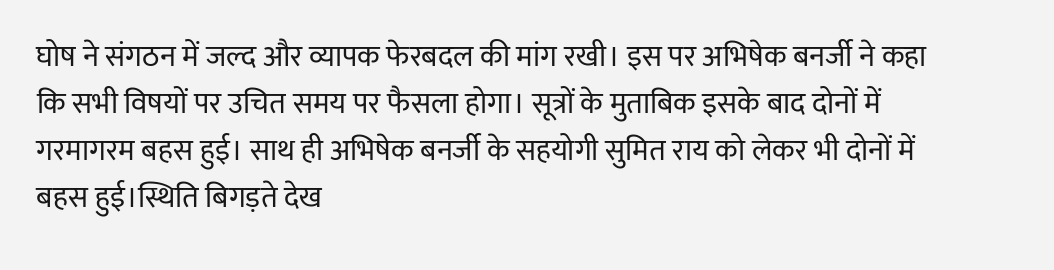घोष ने संगठन में जल्द और व्यापक फेरबदल की मांग रखी। इस पर अभिषेक बनर्जी ने कहा कि सभी विषयों पर उचित समय पर फैसला होगा। सूत्रों के मुताबिक इसके बाद दोनों में गरमागरम बहस हुई। साथ ही अभिषेक बनर्जी के सहयोगी सुमित राय को लेकर भी दोनों में बहस हुई।स्थिति बिगड़ते देख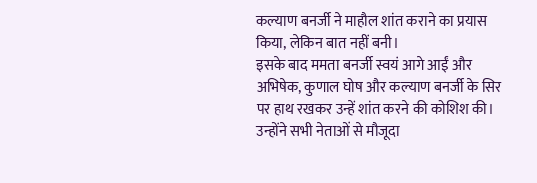कल्याण बनर्जी ने माहौल शांत कराने का प्रयास किया, लेकिन बात नहीं बनी।
इसके बाद ममता बनर्जी स्वयं आगे आईं और अभिषेक, कुणाल घोष और कल्याण बनर्जी के सिर पर हाथ रखकर उन्हें शांत करने की कोशिश की। उन्होंने सभी नेताओं से मौजूदा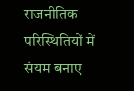राजनीतिक परिस्थितियों में संयम बनाए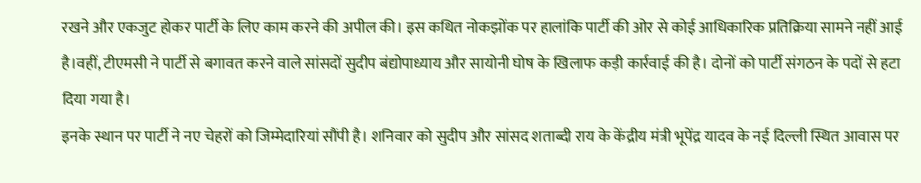रखने और एकजुट होकर पार्टी के लिए काम करने की अपील की। इस कथित नोकझोंक पर हालांकि पार्टी की ओर से कोई आधिकारिक प्रतिक्रिया सामने नहीं आई है।वहीं, टीएमसी ने पार्टी से बगावत करने वाले सांसदों सुदीप बंद्योपाध्याय और सायोनी घोष के खिलाफ कड़ी कार्रवाई की है। दोनों को पार्टी संगठन के पदों से हटा दिया गया है।
इनके स्थान पर पार्टी ने नए चेहरों को जिम्मेदारियां सौंपी है। शनिवार को सुदीप और सांसद शताब्दी राय के केंद्रीय मंत्री भूपेंद्र यादव के नई दिल्ली स्थित आवास पर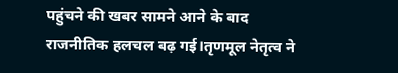पहुंचने की खबर सामने आने के बाद राजनीतिक हलचल बढ़ गई।तृणमूल नेतृत्व ने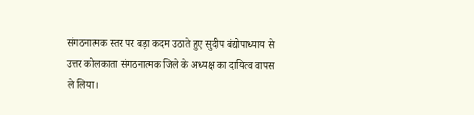संगठनात्मक स्तर पर बड़ा कदम उठाते हुए सुदीप बंद्योपाध्याय से उत्तर कोलकाता संगठनात्मक जिले के अध्यक्ष का दायित्व वापस ले लिया।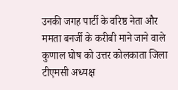उनकी जगह पार्टी के वरिष्ठ नेता और ममता बनर्जी के करीबी माने जाने वाले कुणाल घोष को उत्तर कोलकाता जिला टीएमसी अध्यक्ष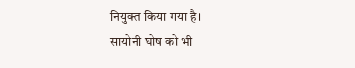नियुक्त किया गया है।
सायोनी घोष को भी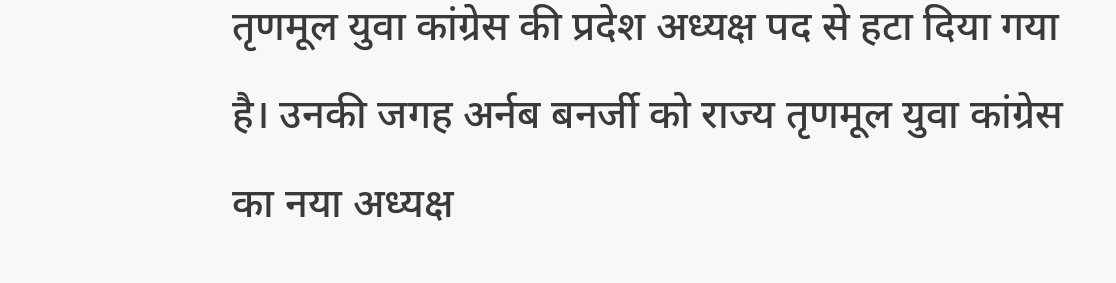तृणमूल युवा कांग्रेस की प्रदेश अध्यक्ष पद से हटा दिया गया है। उनकी जगह अर्नब बनर्जी को राज्य तृणमूल युवा कांग्रेस का नया अध्यक्ष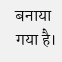बनाया गया है।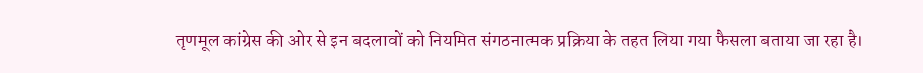तृणमूल कांग्रेस की ओर से इन बदलावों को नियमित संगठनात्मक प्रक्रिया के तहत लिया गया फैसला बताया जा रहा है।